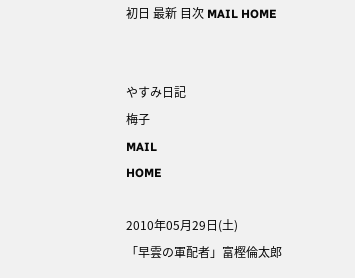初日 最新 目次 MAIL HOME


やすみ日記
梅子
MAIL
HOME

2010年05月29日(土)
「早雲の軍配者」富樫倫太郎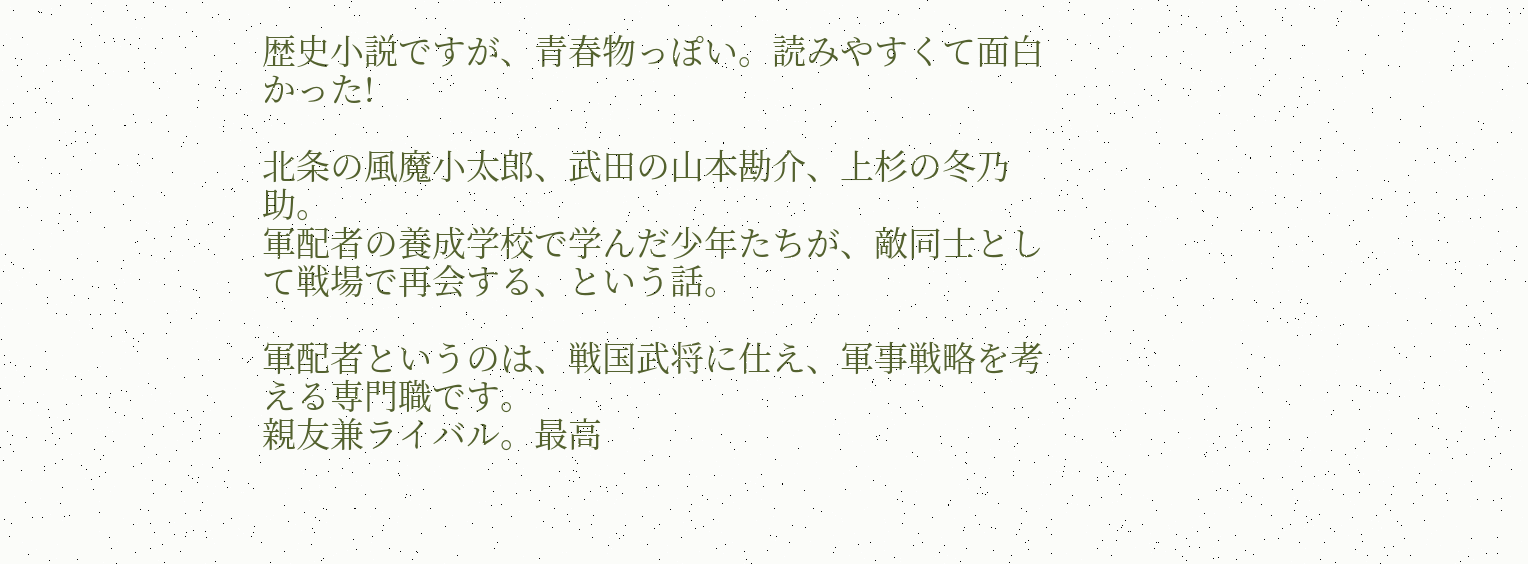歴史小説ですが、青春物っぽい。読みやすくて面白かった!

北条の風魔小太郎、武田の山本勘介、上杉の冬乃助。
軍配者の養成学校で学んだ少年たちが、敵同士として戦場で再会する、という話。

軍配者というのは、戦国武将に仕え、軍事戦略を考える専門職です。
親友兼ライバル。最高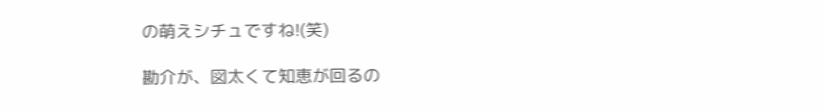の萌えシチュですね!(笑)

勘介が、図太くて知恵が回るの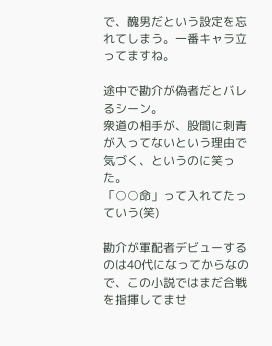で、醜男だという設定を忘れてしまう。一番キャラ立ってますね。

途中で勘介が偽者だとバレるシーン。
衆道の相手が、股間に刺青が入ってないという理由で気づく、というのに笑った。
「○○命」って入れてたっていう(笑)

勘介が軍配者デビューするのは40代になってからなので、この小説ではまだ合戦を指揮してませ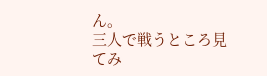ん。
三人で戦うところ見てみ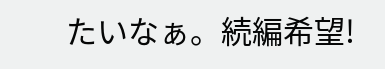たいなぁ。続編希望!